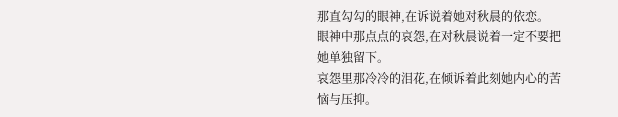那直勾勾的眼神,在诉说着她对秋晨的依恋。
眼神中那点点的哀怨,在对秋晨说着一定不要把她单独留下。
哀怨里那冷冷的泪花,在倾诉着此刻她内心的苦恼与压抑。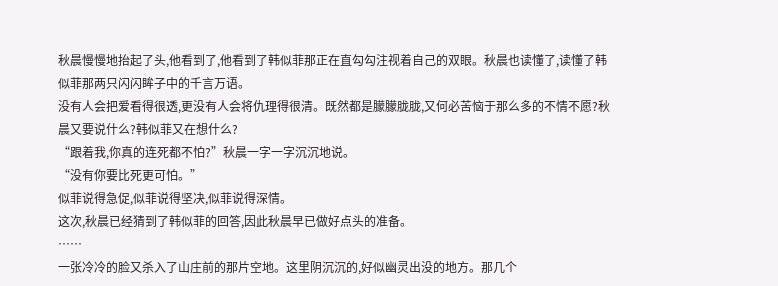秋晨慢慢地抬起了头,他看到了,他看到了韩似菲那正在直勾勾注视着自己的双眼。秋晨也读懂了,读懂了韩似菲那两只闪闪眸子中的千言万语。
没有人会把爱看得很透,更没有人会将仇理得很清。既然都是朦朦胧胧,又何必苦恼于那么多的不情不愿?秋晨又要说什么?韩似菲又在想什么?
“跟着我,你真的连死都不怕?”秋晨一字一字沉沉地说。
“没有你要比死更可怕。”
似菲说得急促,似菲说得坚决,似菲说得深情。
这次,秋晨已经猜到了韩似菲的回答,因此秋晨早已做好点头的准备。
……
一张冷冷的脸又杀入了山庄前的那片空地。这里阴沉沉的,好似幽灵出没的地方。那几个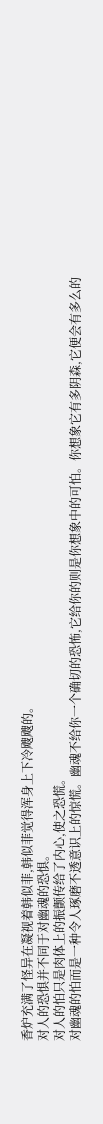香炉充满了怪异在凝视着韩似菲,韩似菲觉得浑身上下冷飕飕的。
对人的恐惧并不同于对幽魂的恐惧。
对人的怕只是肉体上的振颤传给了内心,使之恐慌。
对幽魂的怕而是一种令人琢磨不透意识上的惊慌。幽魂不给你一个确切的恐怖,它给你的则是你想象中的可怕。你想象它有多阴森,它便会有多么的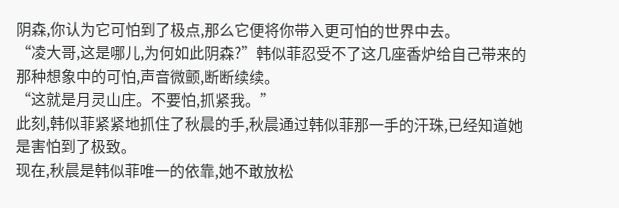阴森,你认为它可怕到了极点,那么它便将你带入更可怕的世界中去。
“凌大哥,这是哪儿,为何如此阴森?”韩似菲忍受不了这几座香炉给自己带来的那种想象中的可怕,声音微颤,断断续续。
“这就是月灵山庄。不要怕,抓紧我。”
此刻,韩似菲紧紧地抓住了秋晨的手,秋晨通过韩似菲那一手的汗珠,已经知道她是害怕到了极致。
现在,秋晨是韩似菲唯一的依靠,她不敢放松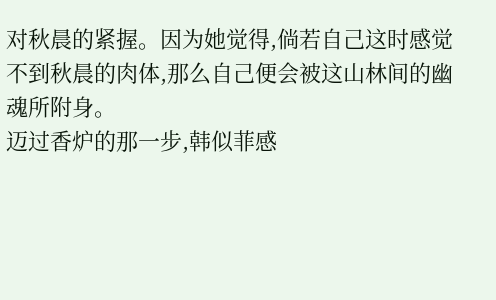对秋晨的紧握。因为她觉得,倘若自己这时感觉不到秋晨的肉体,那么自己便会被这山林间的幽魂所附身。
迈过香炉的那一步,韩似菲感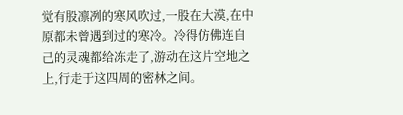觉有股凛冽的寒风吹过,一股在大漠,在中原都未曾遇到过的寒冷。冷得仿佛连自己的灵魂都给冻走了,游动在这片空地之上,行走于这四周的密林之间。